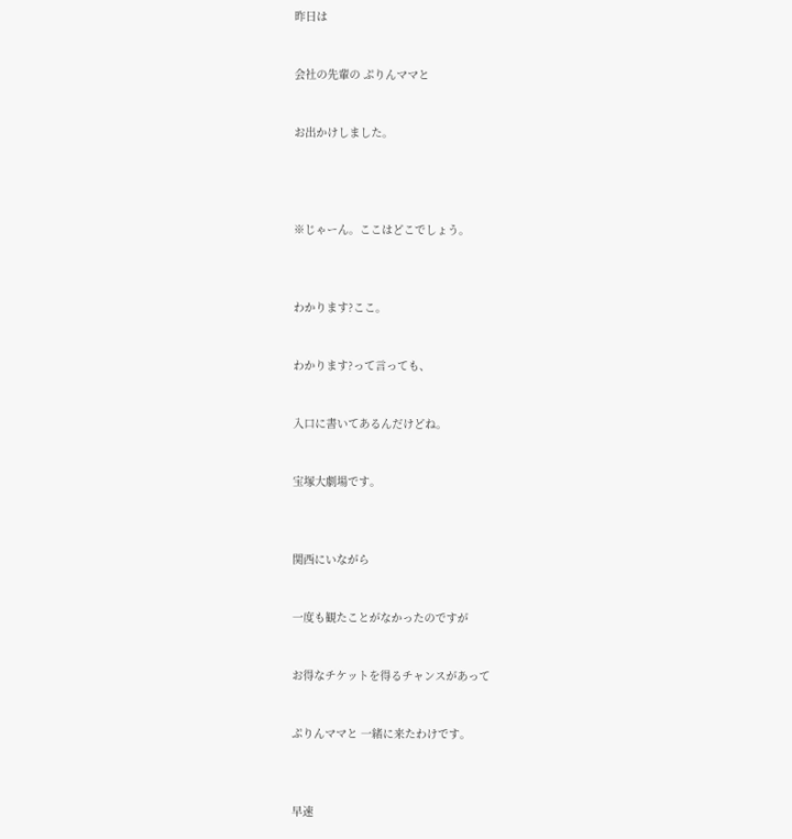昨日は


会社の先輩の ぷりんママと


お出かけしました。




※じゃーん。ここはどこでしょう。



わかります?ここ。


わかります?って言っても、


入口に書いてあるんだけどね。


宝塚大劇場です。



関西にいながら


一度も観たことがなかったのですが


お得なチケットを得るチャンスがあって


ぷりんママと 一緒に来たわけです。



早速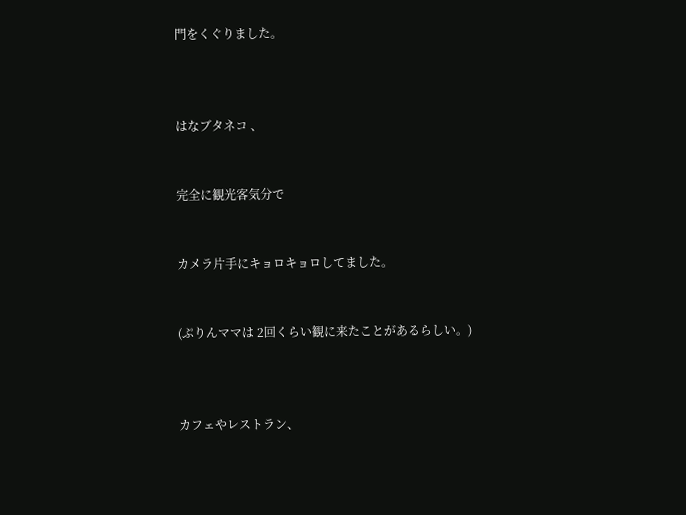門をくぐりました。



はなブタネコ 、


完全に観光客気分で


カメラ片手にキョロキョロしてました。


(ぷりんママは 2回くらい観に来たことがあるらしい。)



カフェやレストラン、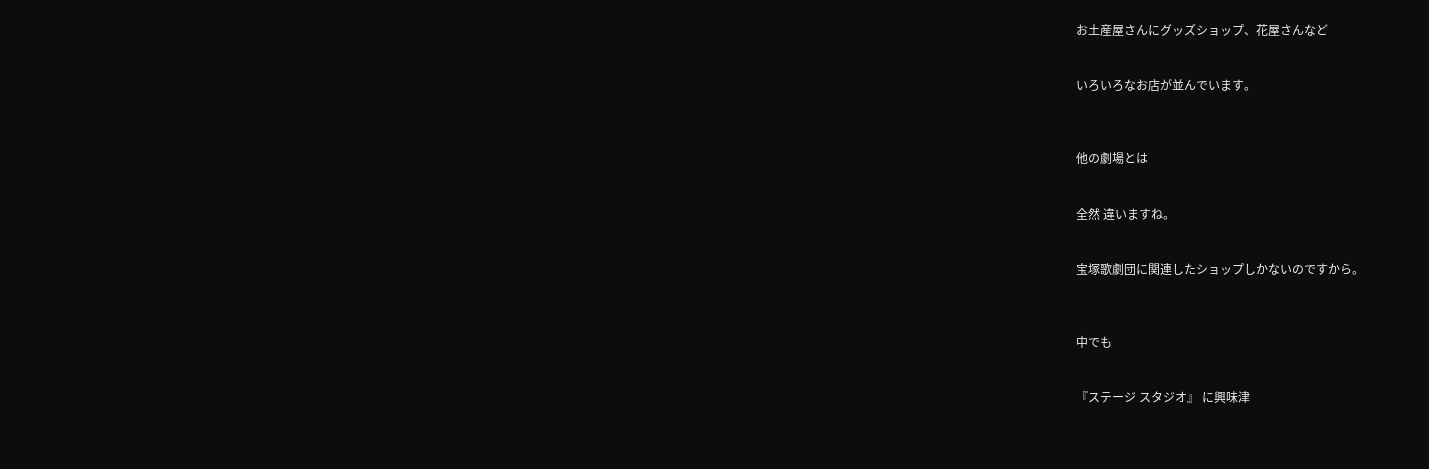お土産屋さんにグッズショップ、花屋さんなど


いろいろなお店が並んでいます。



他の劇場とは


全然 違いますね。


宝塚歌劇団に関連したショップしかないのですから。



中でも


『ステージ スタジオ』 に興味津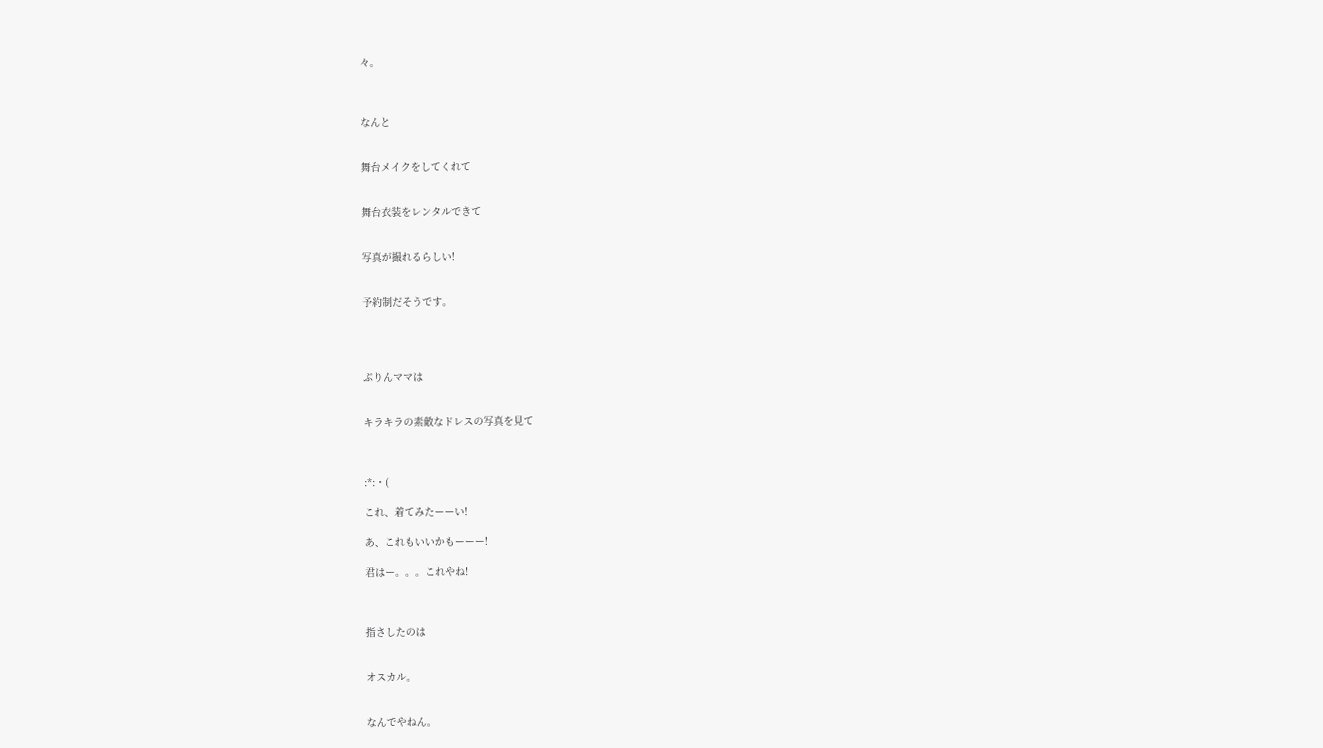々。



なんと


舞台メイクをしてくれて


舞台衣装をレンタルできて


写真が撮れるらしい!


予約制だそうです。




ぷりんママは


キラキラの素敵なドレスの写真を見て



:*:・(

これ、着てみたーーい!

あ、これもいいかもーーー!

君はー。。。これやね!



指さしたのは


オスカル。


なんでやねん。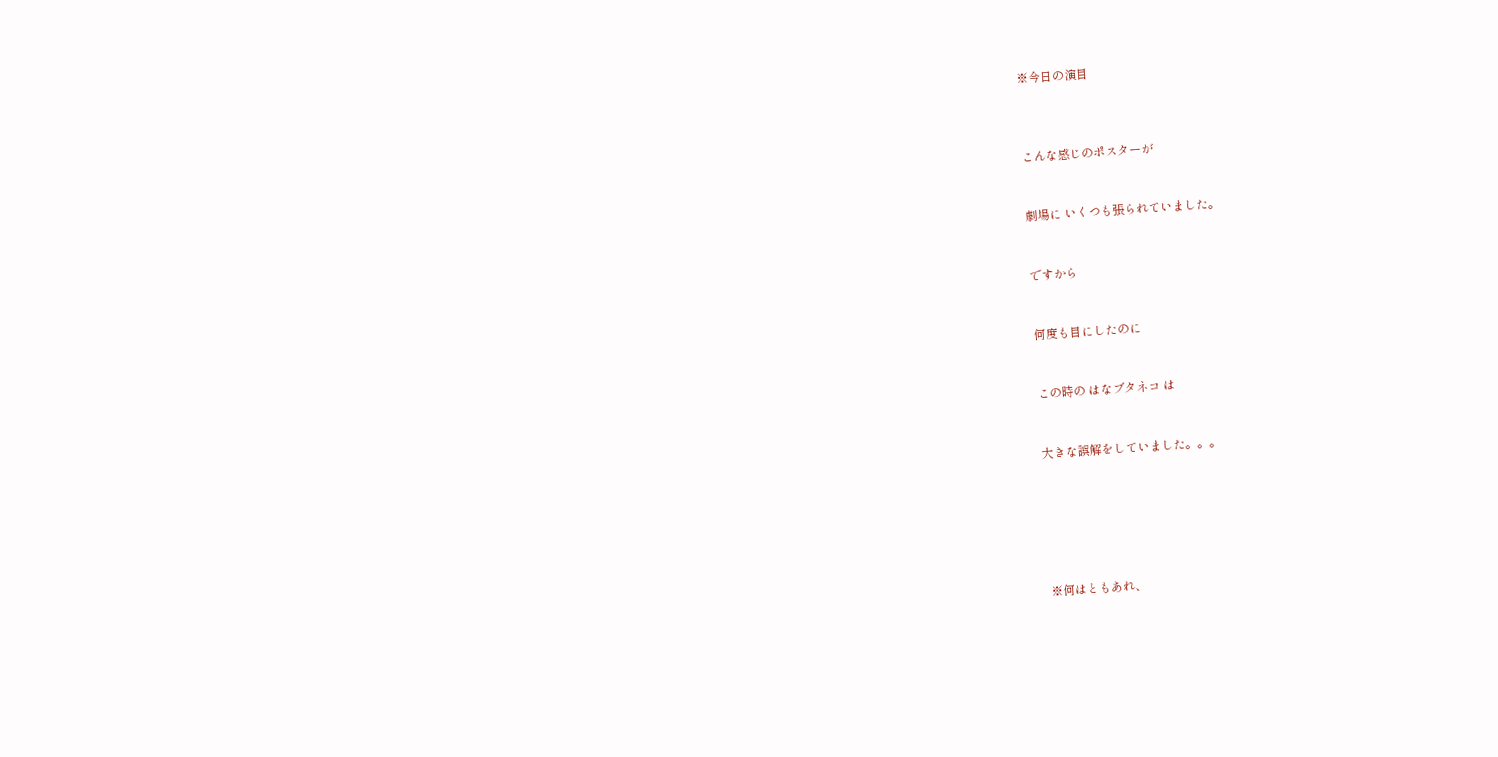※今日の演目



こんな感じのポスターが


劇場に いくつも張られていました。


ですから


何度も目にしたのに


この時の はなブタネコ は


大きな誤解をしていました。。。






※何はともあれ、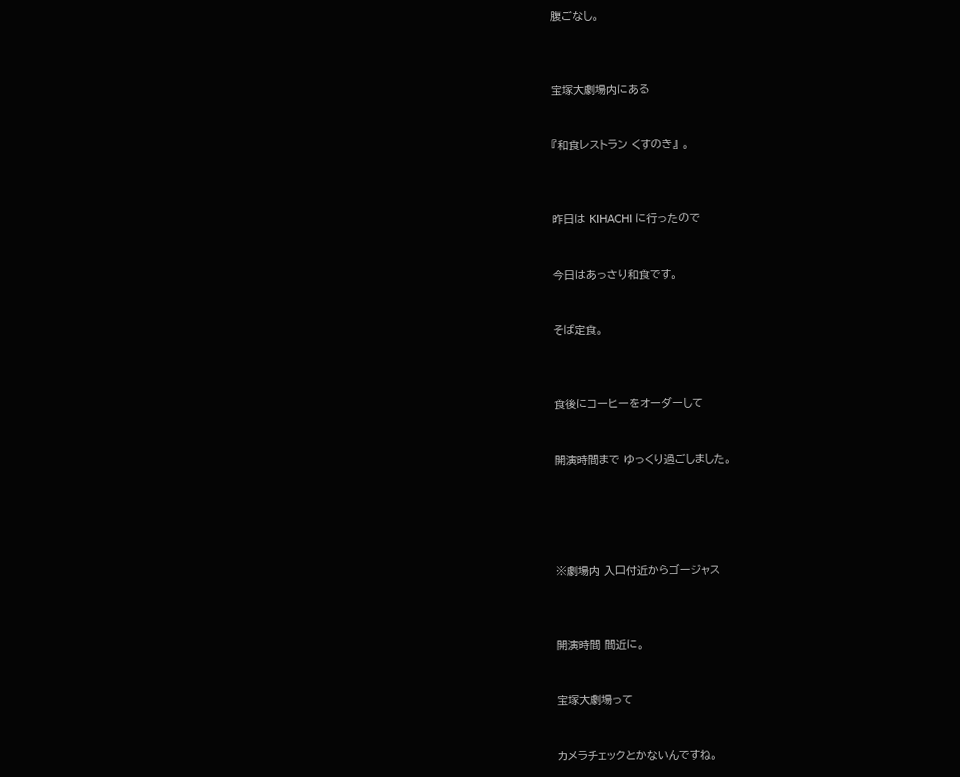腹ごなし。



宝塚大劇場内にある


『和食レストラン くすのき』 。



昨日は KIHACHI に行ったので


今日はあっさり和食です。


そば定食。



食後にコーヒーをオーダーして


開演時間まで ゆっくり過ごしました。





※劇場内 入口付近からゴージャス



開演時間 間近に。


宝塚大劇場って


カメラチェックとかないんですね。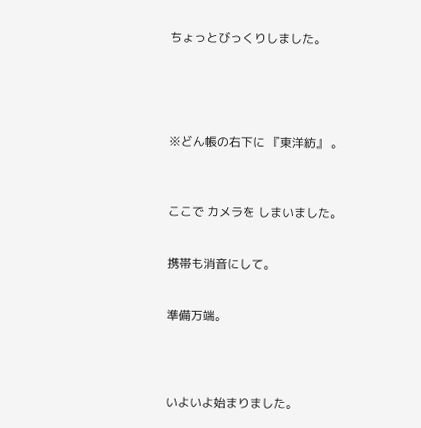ちょっとびっくりしました。





※どん帳の右下に 『東洋紡』 。



ここで カメラを しまいました。


携帯も消音にして。


準備万端。




いよいよ始まりました。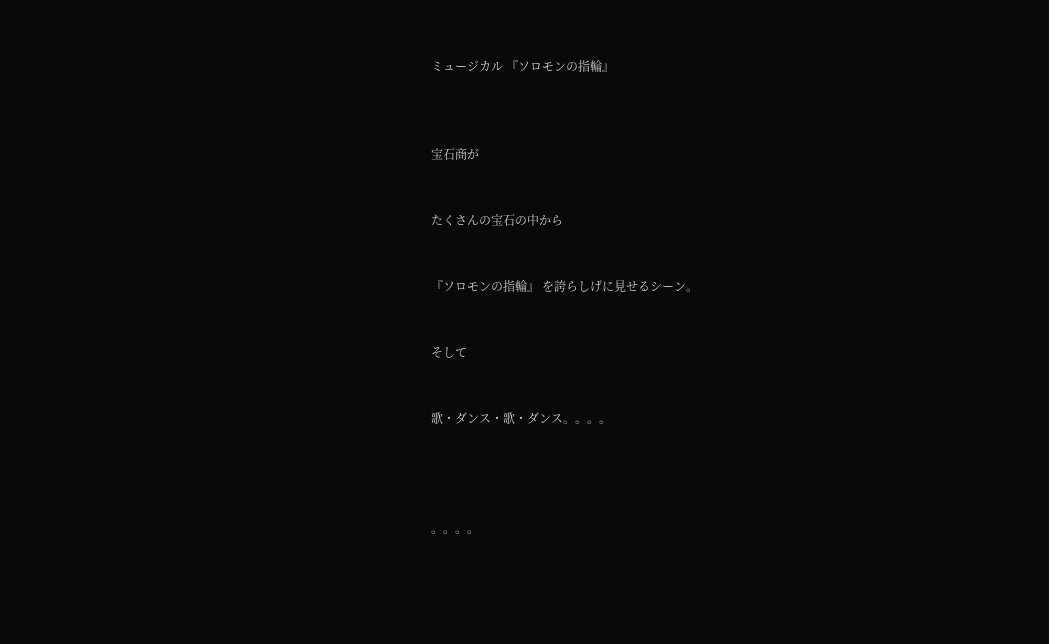ミュージカル 『ソロモンの指輪』



宝石商が


たくさんの宝石の中から


『ソロモンの指輪』 を誇らしげに見せるシーン。


そして


歌・ダンス・歌・ダンス。。。。




。。。。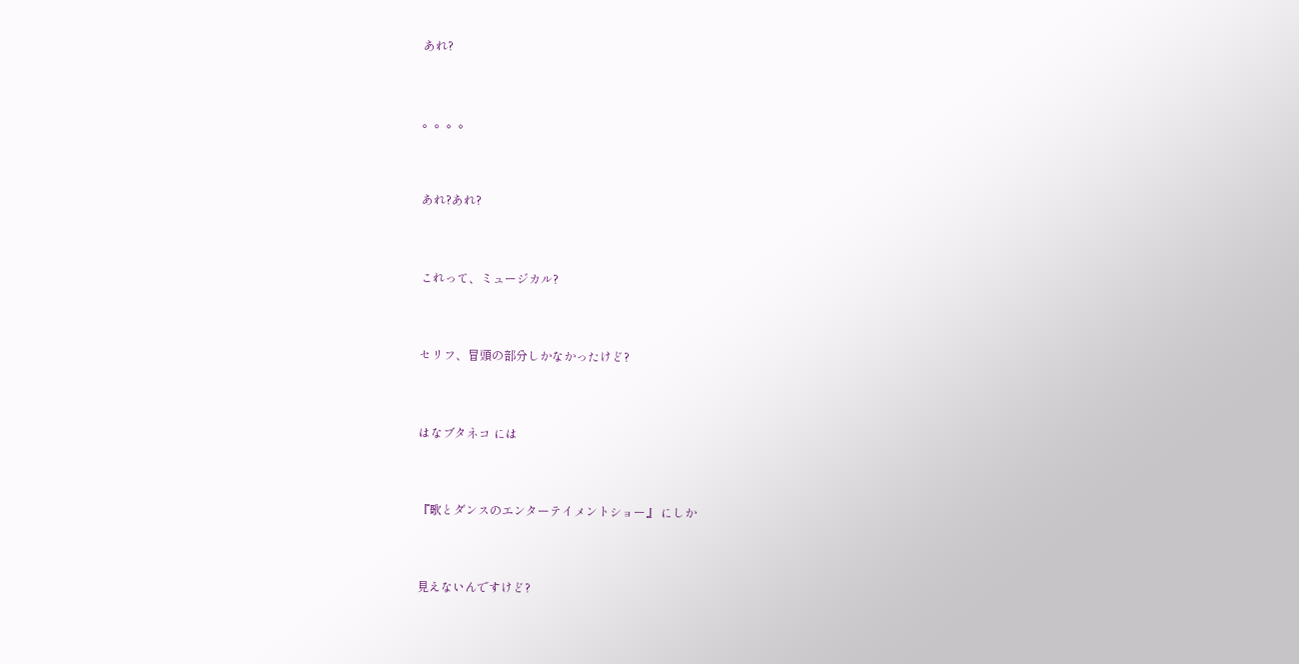あれ?


。。。。


あれ?あれ?


これって、ミュージカル?


セリフ、冒頭の部分しかなかったけど?


はなブタネコ には


『歌とダンスのエンターテイメントショー』 にしか


見えないんですけど?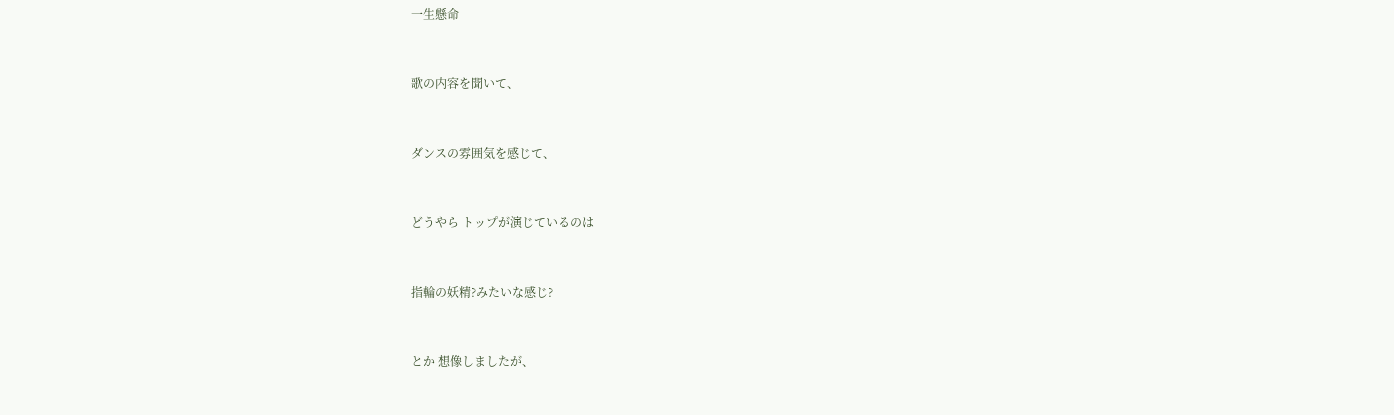一生懸命


歌の内容を聞いて、


ダンスの雰囲気を感じて、


どうやら トップが演じているのは


指輪の妖精?みたいな感じ?


とか 想像しましたが、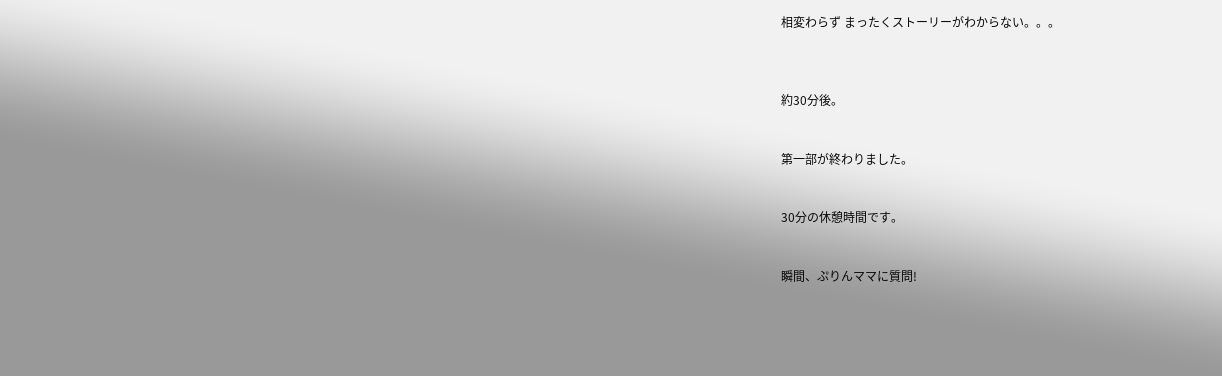相変わらず まったくストーリーがわからない。。。



約30分後。


第一部が終わりました。


30分の休憩時間です。


瞬間、ぷりんママに質問!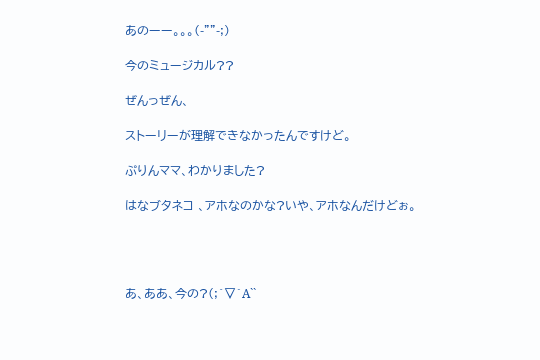あのーー。。。(-""-;)

今のミュージカル??

ぜんっぜん、

ストーリーが理解できなかったんですけど。

ぷりんママ、わかりました?

はなブタネコ 、アホなのかな?いや、アホなんだけどぉ。




あ、ああ、今の?(;´▽`A``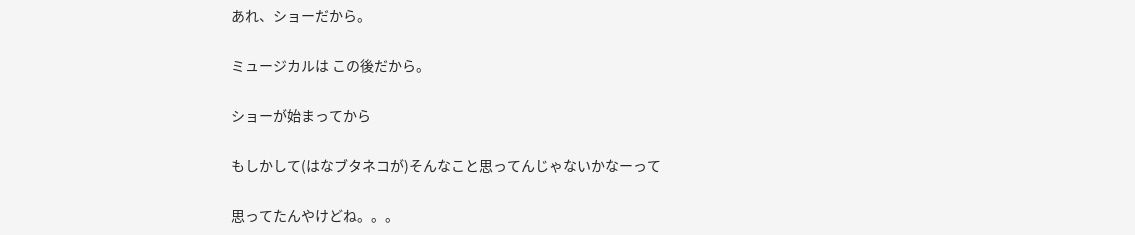あれ、ショーだから。

ミュージカルは この後だから。

ショーが始まってから

もしかして(はなブタネコが)そんなこと思ってんじゃないかなーって

思ってたんやけどね。。。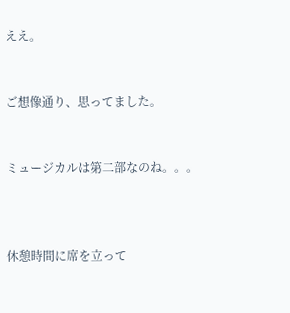ええ。


ご想像通り、思ってました。


ミュージカルは第二部なのね。。。



休憩時間に席を立って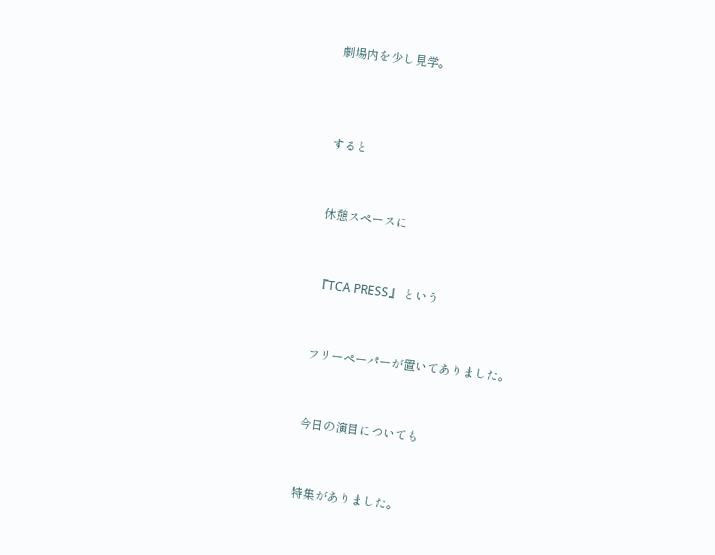劇場内を少し見学。



すると


休憩スペースに


『TCA PRESS』 という


フリーペーパーが置いてありました。


今日の演目についても


特集がありました。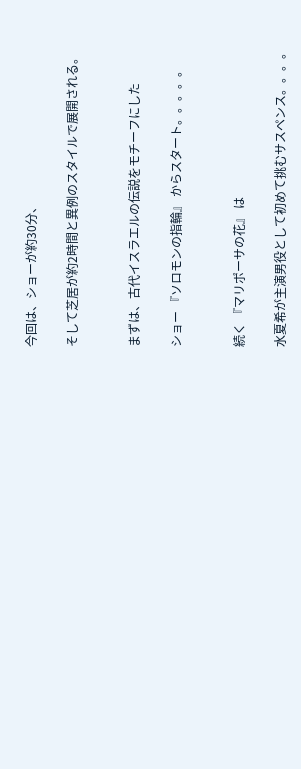今回は、ショーが約30分、

そして芝居が約2時間と異例のスタイルで展開される。


まずは、古代イスラエルの伝説をモチーフにした

ショー 『ソロモンの指輪』 からスタート。。。。。


続く 『マリポーサの花』 は

水夏希が主演男役として初めて挑むサスペンス。。。。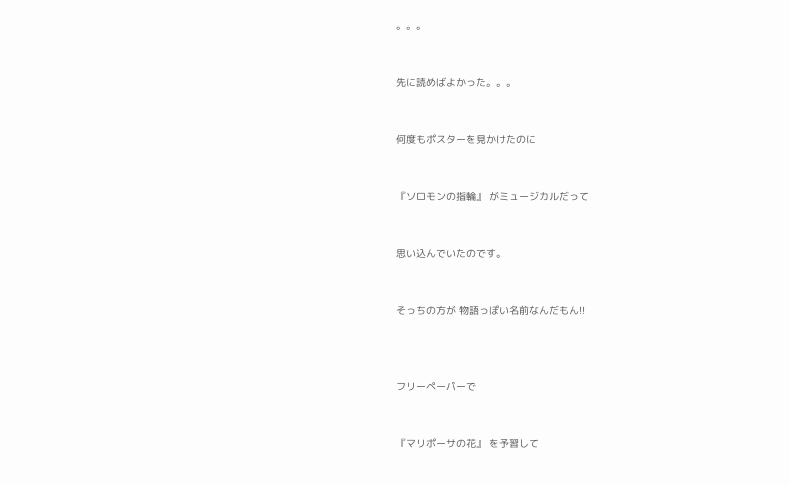。。。


先に読めばよかった。。。


何度もポスターを見かけたのに


『ソロモンの指輪』 がミュージカルだって


思い込んでいたのです。


そっちの方が 物語っぽい名前なんだもん!!



フリーペーパーで


『マリポーサの花』 を予習して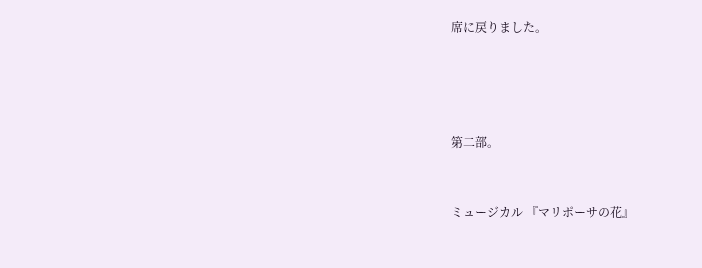席に戻りました。




第二部。


ミュージカル 『マリポーサの花』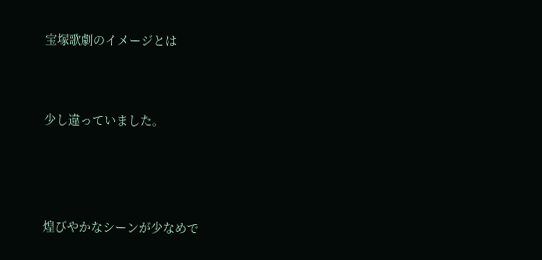宝塚歌劇のイメージとは


少し違っていました。



煌びやかなシーンが少なめで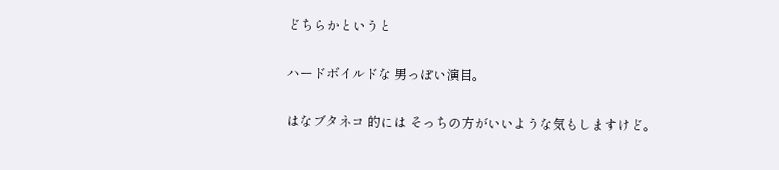どちらかというと


ハードボイルドな 男っぽい演目。


はなブタネコ 的には そっちの方がいいような気もしますけど。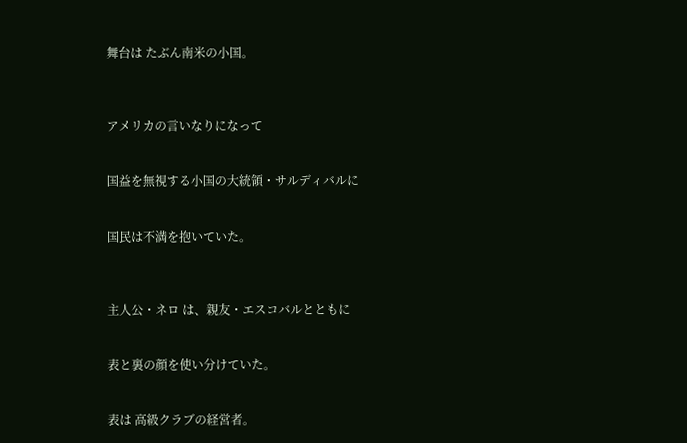舞台は たぶん南米の小国。



アメリカの言いなりになって


国益を無視する小国の大統領・サルディバルに


国民は不満を抱いていた。



主人公・ネロ は、親友・エスコバルとともに


表と裏の顔を使い分けていた。


表は 高級クラブの経営者。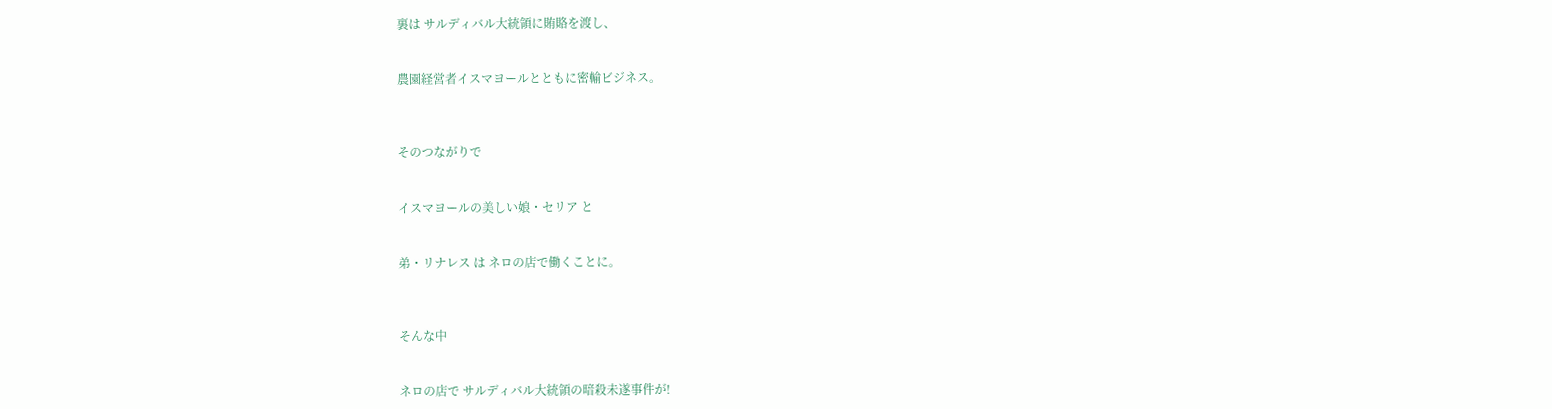裏は サルディバル大統領に賄賂を渡し、


農園経営者イスマヨールとともに密輸ビジネス。



そのつながりで


イスマヨールの美しい娘・セリア と


弟・リナレス は ネロの店で働くことに。



そんな中


ネロの店で サルディバル大統領の暗殺未遂事件が!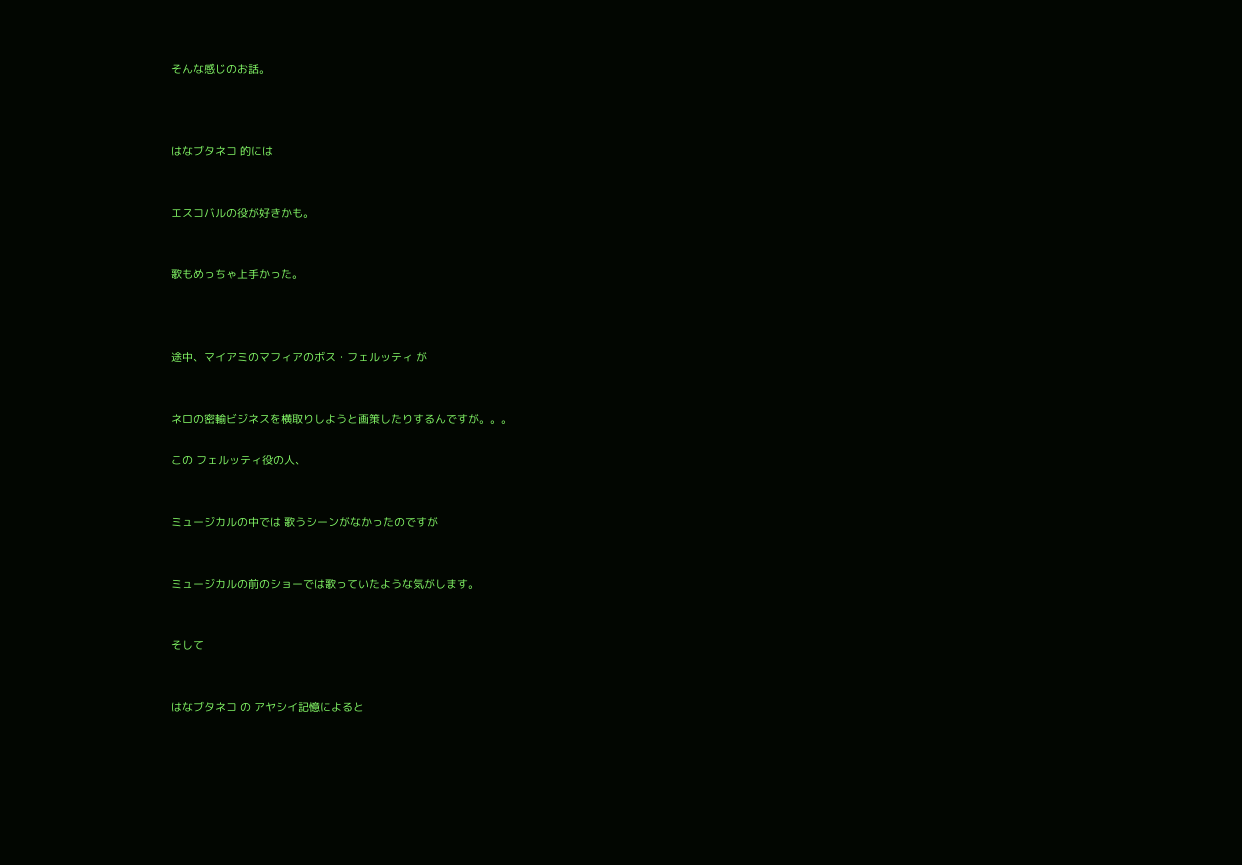そんな感じのお話。



はなブタネコ 的には


エスコバルの役が好きかも。


歌もめっちゃ上手かった。



途中、マイアミのマフィアのボス・フェルッティ が


ネロの密輸ビジネスを横取りしようと画策したりするんですが。。。

この フェルッティ役の人、


ミュージカルの中では 歌うシーンがなかったのですが


ミュージカルの前のショーでは歌っていたような気がします。


そして


はなブタネコ の アヤシイ記憶によると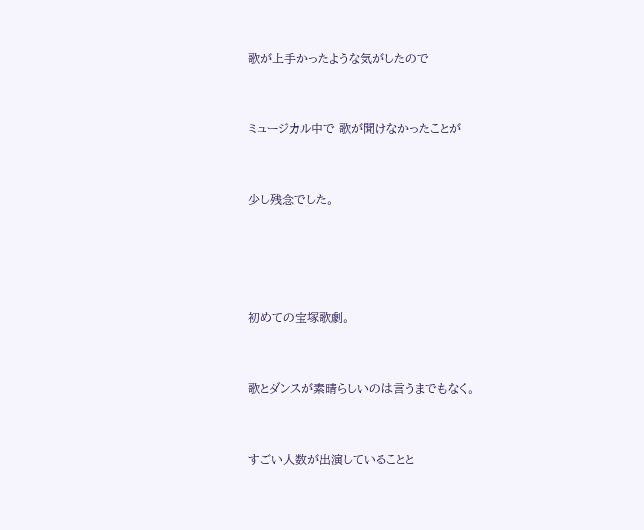歌が上手かったような気がしたので


ミュージカル中で 歌が聞けなかったことが


少し残念でした。




初めての宝塚歌劇。


歌とダンスが素晴らしいのは言うまでもなく。


すごい人数が出演していることと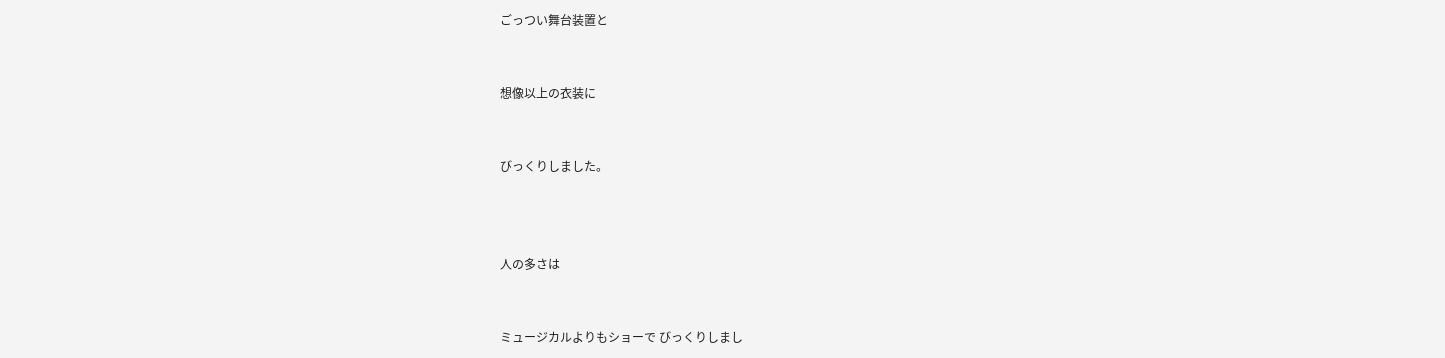ごっつい舞台装置と


想像以上の衣装に


びっくりしました。



人の多さは


ミュージカルよりもショーで びっくりしまし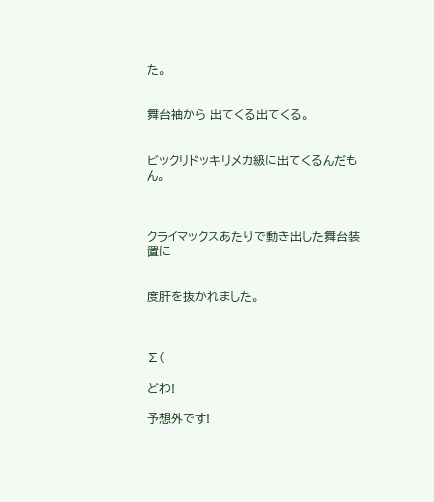た。


舞台袖から 出てくる出てくる。


ビックリドッキリメカ級に出てくるんだもん。



クライマックスあたりで動き出した舞台装置に


度肝を抜かれました。



∑(

どわ!

予想外です!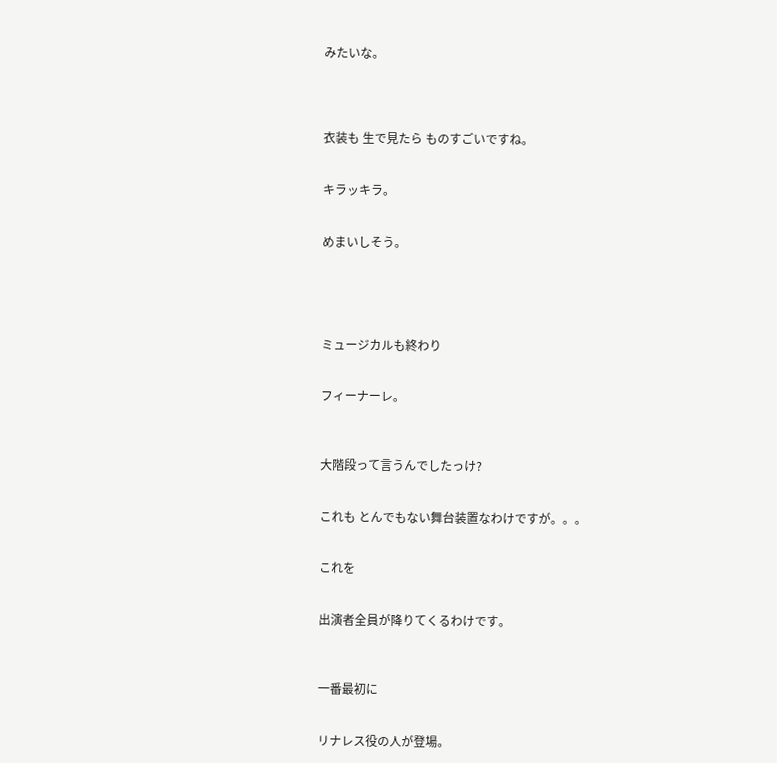みたいな。




衣装も 生で見たら ものすごいですね。


キラッキラ。


めまいしそう。





ミュージカルも終わり


フィーナーレ。



大階段って言うんでしたっけ?


これも とんでもない舞台装置なわけですが。。。


これを


出演者全員が降りてくるわけです。



一番最初に


リナレス役の人が登場。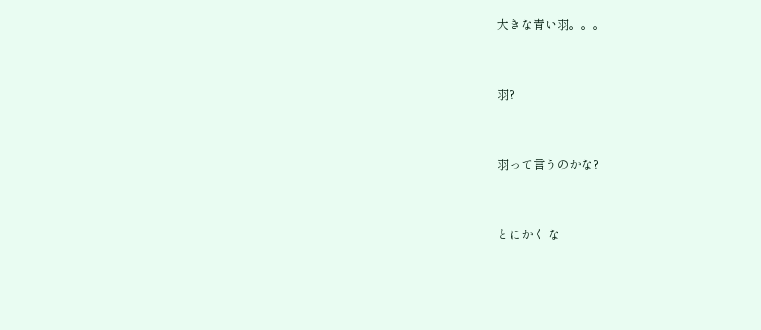大きな青い羽。。。


羽?


羽って言うのかな?


とにかく な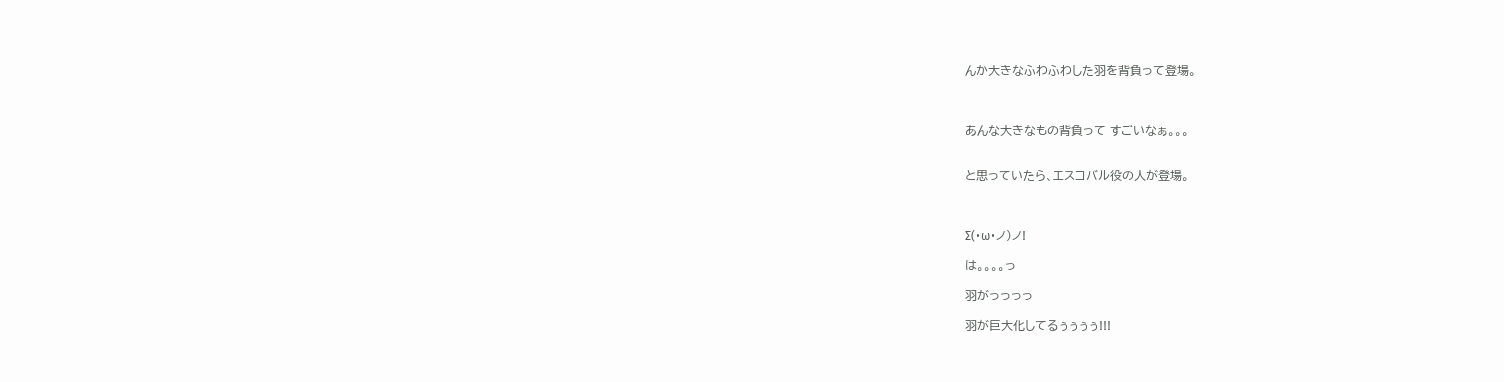んか大きなふわふわした羽を背負って登場。



あんな大きなもの背負って すごいなぁ。。。


と思っていたら、エスコバル役の人が登場。



Σ(・ω・ノ)ノ!

は。。。。っ

羽がっっっっ

羽が巨大化してるぅぅぅぅ!!!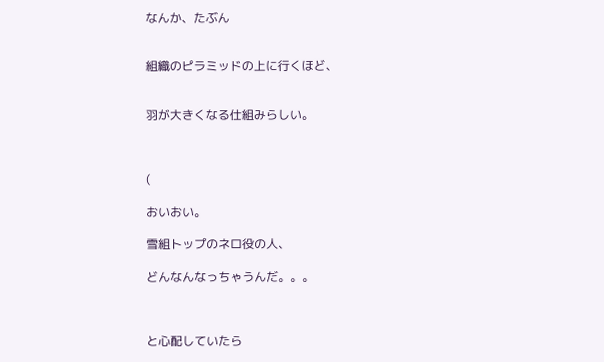なんか、たぶん


組織のピラミッドの上に行くほど、


羽が大きくなる仕組みらしい。



(

おいおい。

雪組トップのネロ役の人、

どんなんなっちゃうんだ。。。



と心配していたら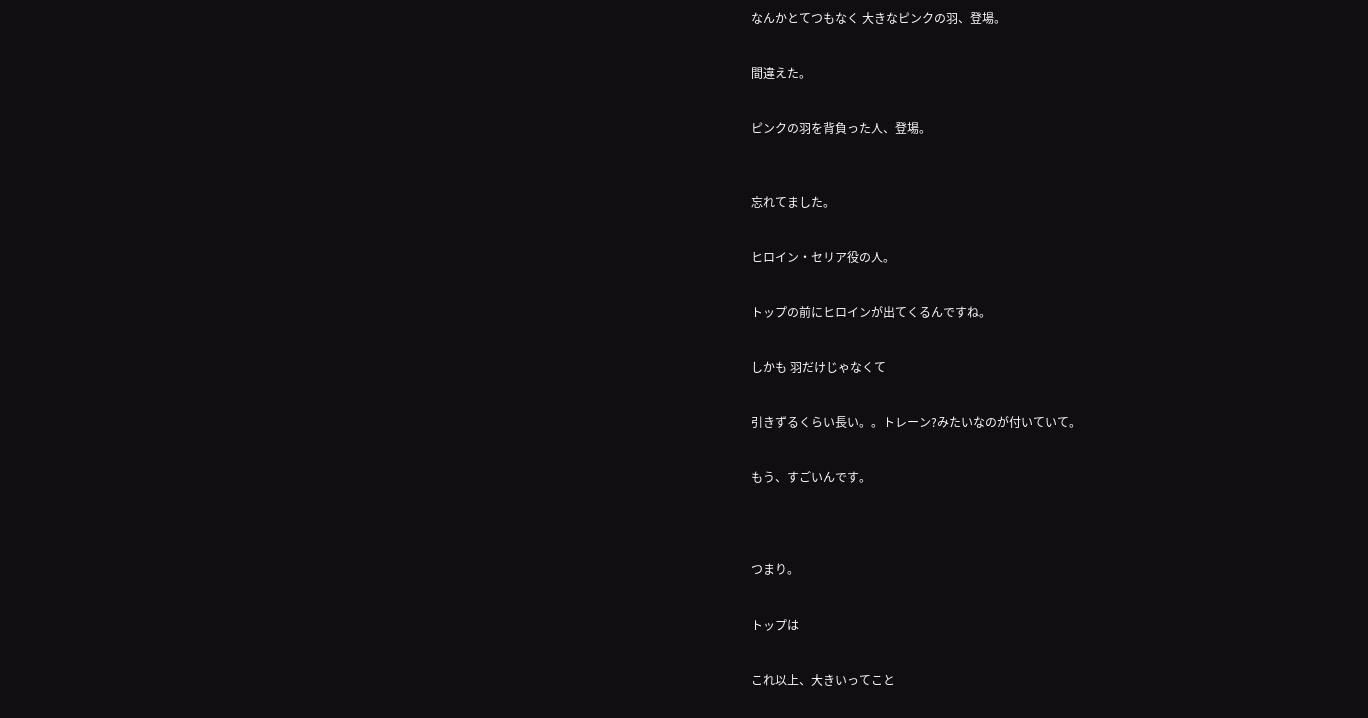なんかとてつもなく 大きなピンクの羽、登場。


間違えた。


ピンクの羽を背負った人、登場。



忘れてました。


ヒロイン・セリア役の人。


トップの前にヒロインが出てくるんですね。


しかも 羽だけじゃなくて


引きずるくらい長い。。トレーン?みたいなのが付いていて。


もう、すごいんです。




つまり。


トップは


これ以上、大きいってこと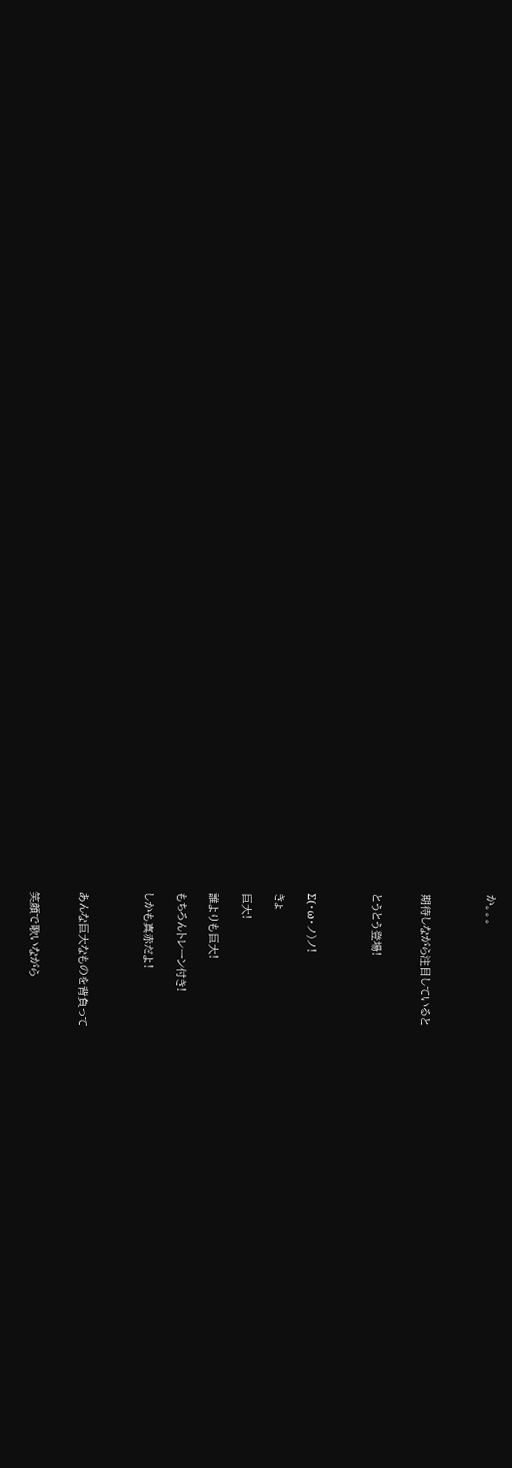か。。。



期待しながら注目していると


とうとう登場!



Σ(・ω・ノ)ノ!

きょ

巨大!

誰よりも巨大!

もちろんトレーン付き!

しかも真赤だよ!



あんな巨大なものを背負って


笑顔で歌いながら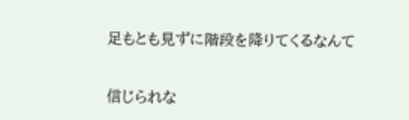足もとも見ずに階段を降りてくるなんて


信じられな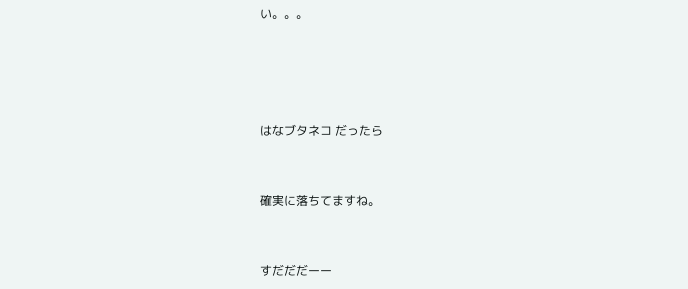い。。。




はなブタネコ だったら


確実に落ちてますね。


すだだだーー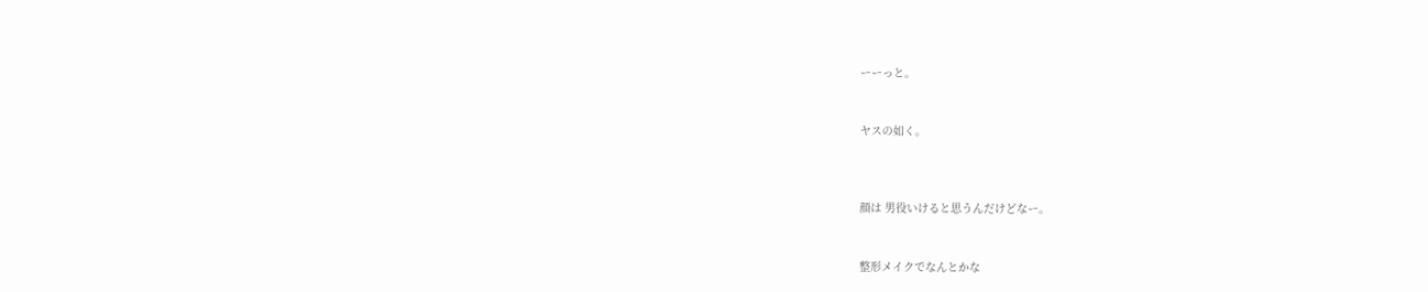ーーっと。


ヤスの如く。



顔は 男役いけると思うんだけどなー。


整形メイクでなんとかな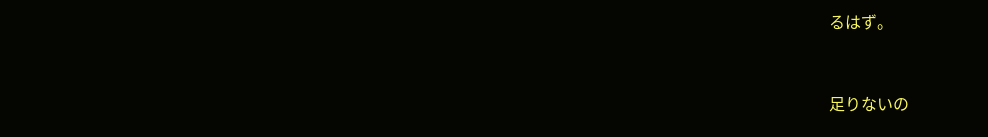るはず。


足りないの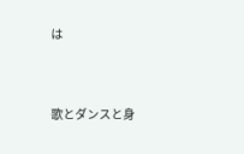は


歌とダンスと身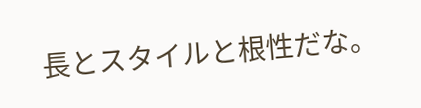長とスタイルと根性だな。